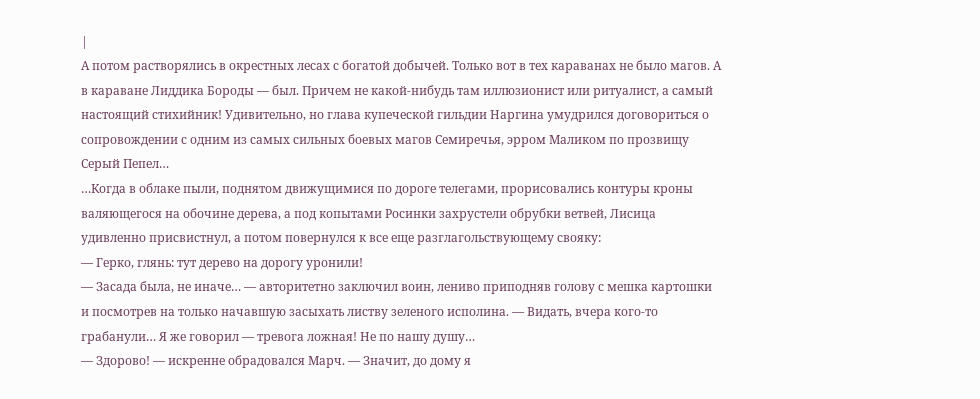|
А потом растворялись в окрестных лесах с богатой добычей. Только вот в тех караванах не было магов. А в караване Лиддика Бороды — был. Причем не какой-нибудь там иллюзионист или ритуалист, а самый настоящий стихийник! Удивительно, но глава купеческой гильдии Наргина умудрился договориться о сопровождении с одним из самых сильных боевых магов Семиречья, эрром Маликом по прозвищу Серый Пепел…
…Когда в облаке пыли, поднятом движущимися по дороге телегами, прорисовались контуры кроны валяющегося на обочине дерева, а под копытами Росинки захрустели обрубки ветвей, Лисица удивленно присвистнул, а потом повернулся к все еще разглагольствующему свояку:
— Герко, глянь: тут дерево на дорогу уронили!
— Засада была, не иначе… — авторитетно заключил воин, лениво приподняв голову с мешка картошки и посмотрев на только начавшую засыхать листву зеленого исполина. — Видать, вчера кого-то грабанули… Я же говорил — тревога ложная! Не по нашу душу…
— Здорово! — искренне обрадовался Марч. — Значит, до дому я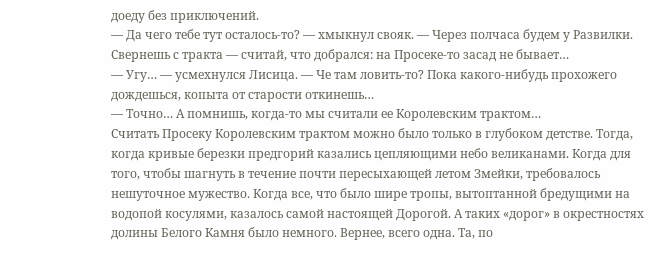доеду без приключений.
— Да чего тебе тут осталось-то? — хмыкнул свояк. — Через полчаса будем у Развилки. Свернешь с тракта — считай, что добрался: на Просеке-то засад не бывает…
— Угу… — усмехнулся Лисица. — Че там ловить-то? Пока какого-нибудь прохожего дождешься, копыта от старости откинешь…
— Точно… А помнишь, когда-то мы считали ее Королевским трактом…
Считать Просеку Королевским трактом можно было только в глубоком детстве. Тогда, когда кривые березки предгорий казались цепляющими небо великанами. Когда для того, чтобы шагнуть в течение почти пересыхающей летом Змейки, требовалось нешуточное мужество. Когда все, что было шире тропы, вытоптанной бредущими на водопой косулями, казалось самой настоящей Дорогой. А таких «дорог» в окрестностях долины Белого Камня было немного. Вернее, всего одна. Та, по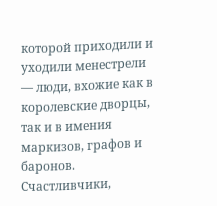которой приходили и уходили менестрели — люди, вхожие как в королевские дворцы, так и в имения маркизов, графов и баронов. Счастливчики,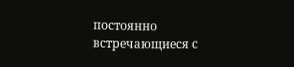постоянно встречающиеся с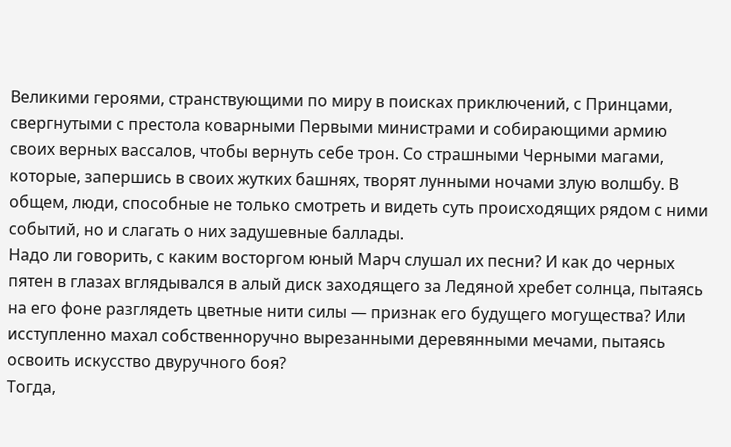Великими героями, странствующими по миру в поисках приключений, с Принцами, свергнутыми с престола коварными Первыми министрами и собирающими армию своих верных вассалов, чтобы вернуть себе трон. Со страшными Черными магами, которые, запершись в своих жутких башнях, творят лунными ночами злую волшбу. В общем, люди, способные не только смотреть и видеть суть происходящих рядом с ними событий, но и слагать о них задушевные баллады.
Надо ли говорить, с каким восторгом юный Марч слушал их песни? И как до черных пятен в глазах вглядывался в алый диск заходящего за Ледяной хребет солнца, пытаясь на его фоне разглядеть цветные нити силы — признак его будущего могущества? Или исступленно махал собственноручно вырезанными деревянными мечами, пытаясь освоить искусство двуручного боя?
Тогда,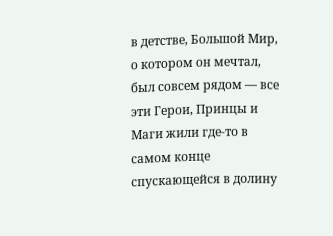в детстве, Большой Мир, о котором он мечтал, был совсем рядом — все эти Герои, Принцы и Маги жили где-то в самом конце спускающейся в долину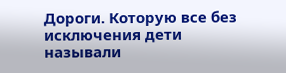Дороги. Которую все без исключения дети называли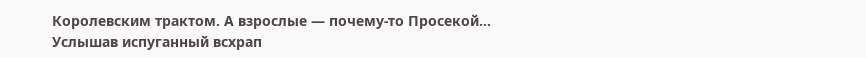Королевским трактом. А взрослые — почему-то Просекой…
Услышав испуганный всхрап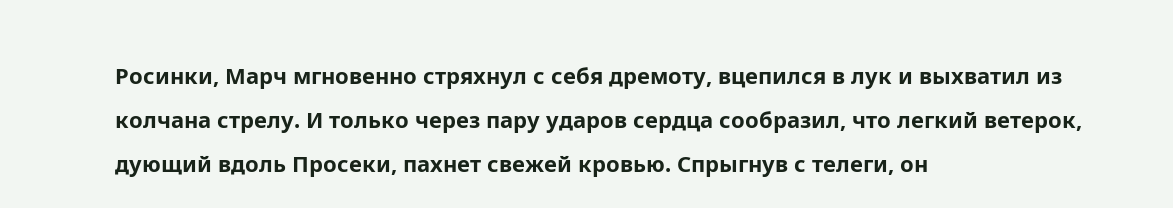Росинки, Марч мгновенно стряхнул с себя дремоту, вцепился в лук и выхватил из колчана стрелу. И только через пару ударов сердца сообразил, что легкий ветерок, дующий вдоль Просеки, пахнет свежей кровью. Спрыгнув с телеги, он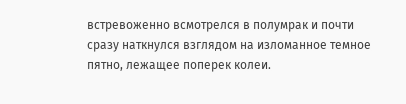встревоженно всмотрелся в полумрак и почти сразу наткнулся взглядом на изломанное темное пятно, лежащее поперек колеи.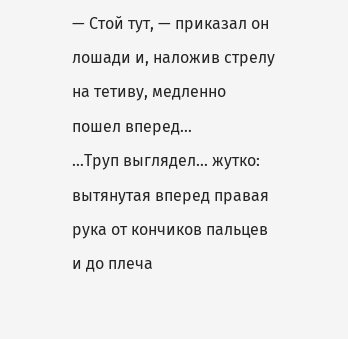— Стой тут, — приказал он лошади и, наложив стрелу на тетиву, медленно пошел вперед…
…Труп выглядел… жутко: вытянутая вперед правая рука от кончиков пальцев и до плеча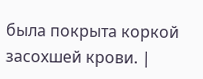была покрыта коркой засохшей крови. |